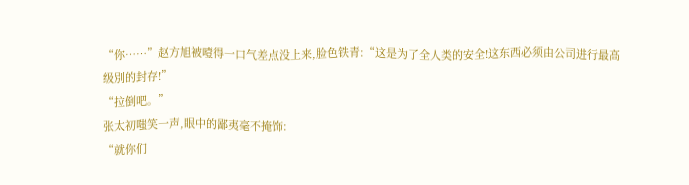“你……”赵方旭被噎得一口气差点没上来,脸色铁青:“这是为了全人类的安全!这东西必须由公司进行最高级別的封存!”
“拉倒吧。”
张太初嗤笑一声,眼中的鄙夷毫不掩饰:
“就你们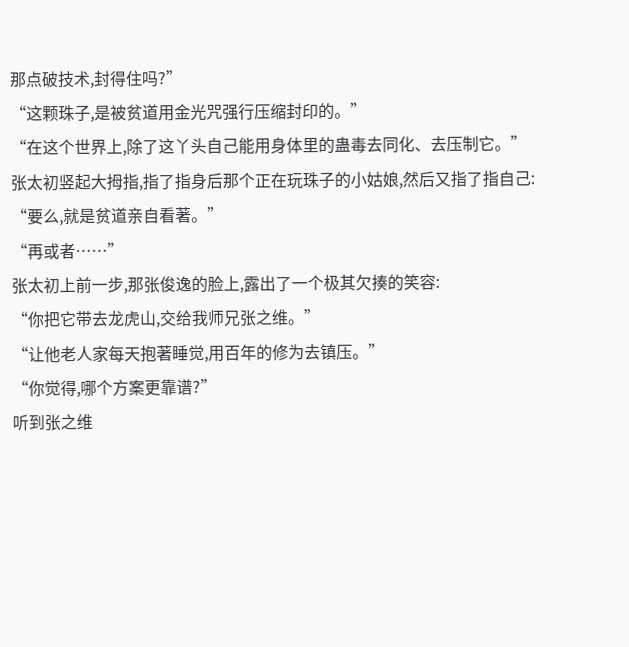那点破技术,封得住吗?”
“这颗珠子,是被贫道用金光咒强行压缩封印的。”
“在这个世界上,除了这丫头自己能用身体里的蛊毒去同化、去压制它。”
张太初竖起大拇指,指了指身后那个正在玩珠子的小姑娘,然后又指了指自己:
“要么,就是贫道亲自看著。”
“再或者……”
张太初上前一步,那张俊逸的脸上,露出了一个极其欠揍的笑容:
“你把它带去龙虎山,交给我师兄张之维。”
“让他老人家每天抱著睡觉,用百年的修为去镇压。”
“你觉得,哪个方案更靠谱?”
听到张之维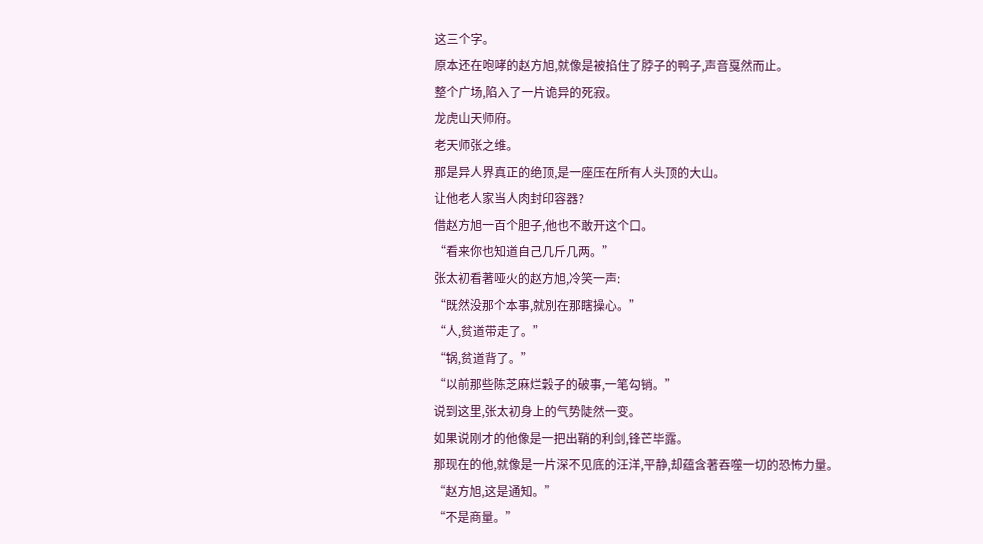这三个字。
原本还在咆哮的赵方旭,就像是被掐住了脖子的鸭子,声音戛然而止。
整个广场,陷入了一片诡异的死寂。
龙虎山天师府。
老天师张之维。
那是异人界真正的绝顶,是一座压在所有人头顶的大山。
让他老人家当人肉封印容器?
借赵方旭一百个胆子,他也不敢开这个口。
“看来你也知道自己几斤几两。”
张太初看著哑火的赵方旭,冷笑一声:
“既然没那个本事,就別在那瞎操心。”
“人,贫道带走了。”
“锅,贫道背了。”
“以前那些陈芝麻烂穀子的破事,一笔勾销。”
说到这里,张太初身上的气势陡然一变。
如果说刚才的他像是一把出鞘的利剑,锋芒毕露。
那现在的他,就像是一片深不见底的汪洋,平静,却蕴含著吞噬一切的恐怖力量。
“赵方旭,这是通知。”
“不是商量。”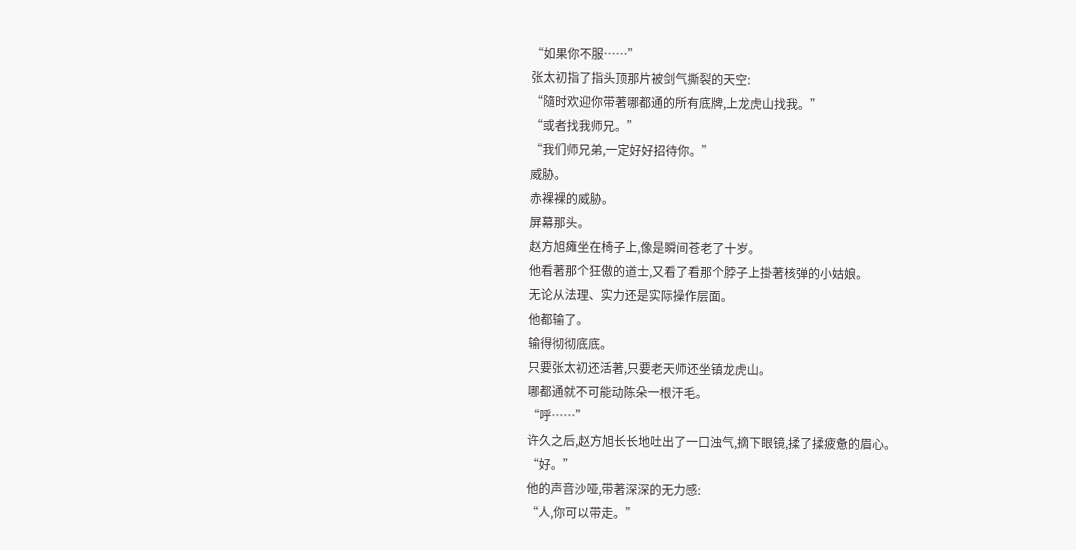“如果你不服……”
张太初指了指头顶那片被剑气撕裂的天空:
“隨时欢迎你带著哪都通的所有底牌,上龙虎山找我。”
“或者找我师兄。”
“我们师兄弟,一定好好招待你。”
威胁。
赤裸裸的威胁。
屏幕那头。
赵方旭瘫坐在椅子上,像是瞬间苍老了十岁。
他看著那个狂傲的道士,又看了看那个脖子上掛著核弹的小姑娘。
无论从法理、实力还是实际操作层面。
他都输了。
输得彻彻底底。
只要张太初还活著,只要老天师还坐镇龙虎山。
哪都通就不可能动陈朵一根汗毛。
“呼……”
许久之后,赵方旭长长地吐出了一口浊气,摘下眼镜,揉了揉疲惫的眉心。
“好。”
他的声音沙哑,带著深深的无力感:
“人,你可以带走。”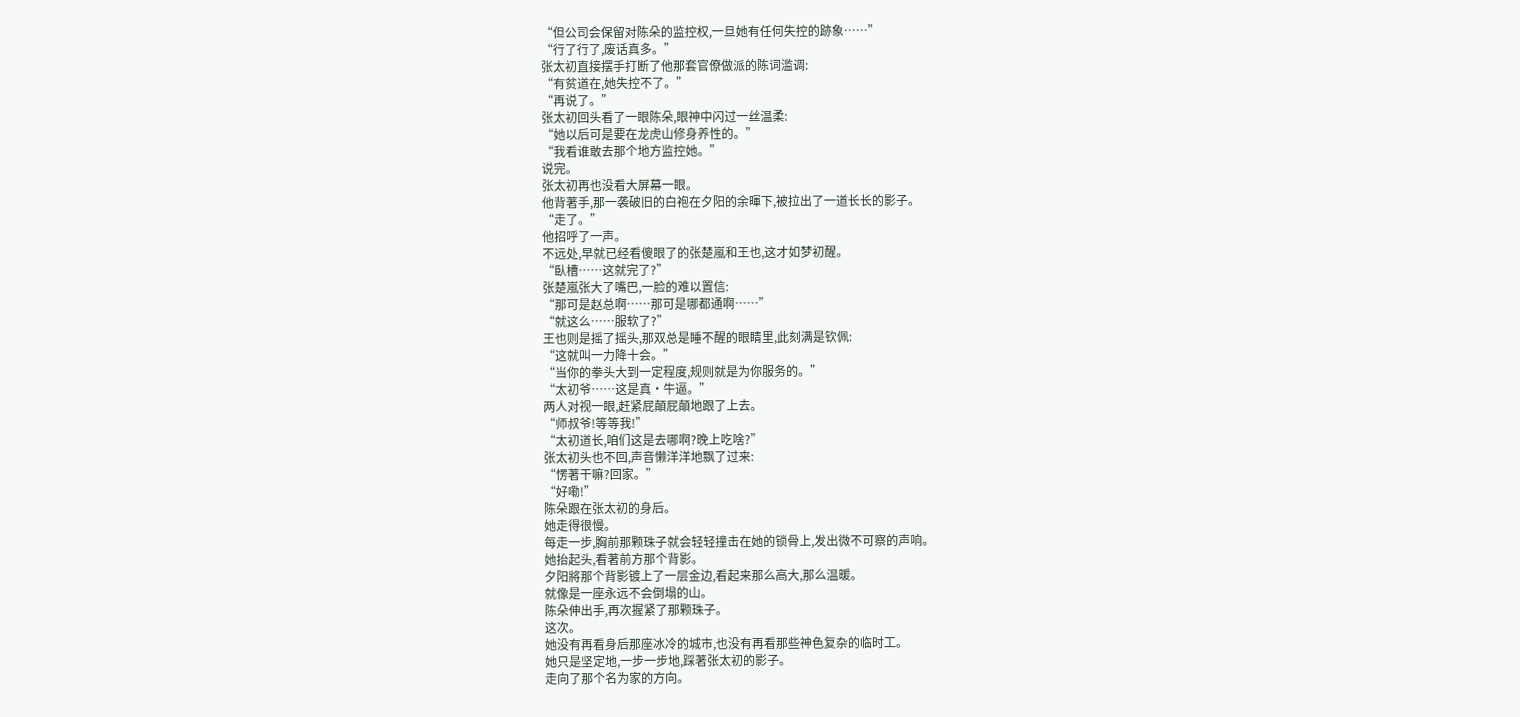“但公司会保留对陈朵的监控权,一旦她有任何失控的跡象……”
“行了行了,废话真多。”
张太初直接摆手打断了他那套官僚做派的陈词滥调:
“有贫道在,她失控不了。”
“再说了。”
张太初回头看了一眼陈朵,眼神中闪过一丝温柔:
“她以后可是要在龙虎山修身养性的。”
“我看谁敢去那个地方监控她。”
说完。
张太初再也没看大屏幕一眼。
他背著手,那一袭破旧的白袍在夕阳的余暉下,被拉出了一道长长的影子。
“走了。”
他招呼了一声。
不远处,早就已经看傻眼了的张楚嵐和王也,这才如梦初醒。
“臥槽……这就完了?”
张楚嵐张大了嘴巴,一脸的难以置信:
“那可是赵总啊……那可是哪都通啊……”
“就这么……服软了?”
王也则是摇了摇头,那双总是睡不醒的眼睛里,此刻满是钦佩:
“这就叫一力降十会。”
“当你的拳头大到一定程度,规则就是为你服务的。”
“太初爷……这是真·牛逼。”
两人对视一眼,赶紧屁顛屁顛地跟了上去。
“师叔爷!等等我!”
“太初道长,咱们这是去哪啊?晚上吃啥?”
张太初头也不回,声音懒洋洋地飘了过来:
“愣著干嘛?回家。”
“好嘞!”
陈朵跟在张太初的身后。
她走得很慢。
每走一步,胸前那颗珠子就会轻轻撞击在她的锁骨上,发出微不可察的声响。
她抬起头,看著前方那个背影。
夕阳將那个背影镀上了一层金边,看起来那么高大,那么温暖。
就像是一座永远不会倒塌的山。
陈朵伸出手,再次握紧了那颗珠子。
这次。
她没有再看身后那座冰冷的城市,也没有再看那些神色复杂的临时工。
她只是坚定地,一步一步地,踩著张太初的影子。
走向了那个名为家的方向。